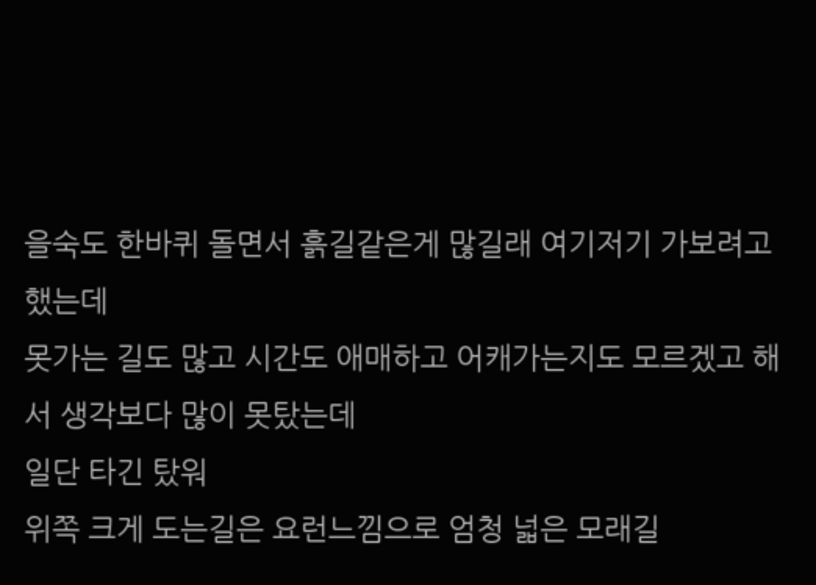을숙도 한바퀴 돌면서 흙길같은게 많길래 여기저기 가보려고 했는데
못가는 길도 많고 시간도 애매하고 어캐가는지도 모르겠고 해서 생각보다 많이 못탔는데
일단 타긴 탔워
위쪽 크게 도는길은 요런느낌으로 엄청 넓은 모래길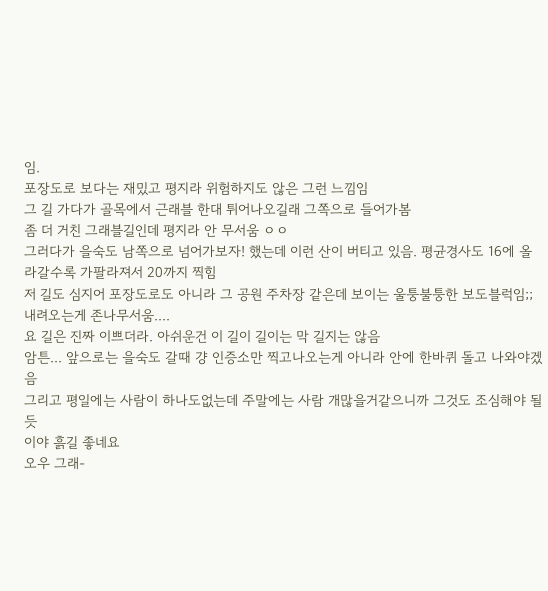임.
포장도로 보다는 재밌고 평지라 위험하지도 않은 그런 느낌임
그 길 가다가 골목에서 근래블 한대 튀어나오길래 그쪽으로 들어가봄
좀 더 거친 그래블길인데 평지라 안 무서움 ㅇㅇ
그러다가 을숙도 남쪽으로 넘어가보자! 했는데 이런 산이 버티고 있음. 평균경사도 16에 올라갈수록 가팔라져서 20까지 찍힘
저 길도 심지어 포장도로도 아니라 그 공원 주차장 같은데 보이는 울퉁불퉁한 보도블럭임;;
내려오는게 존나무서움....
요 길은 진짜 이쁘더라. 아쉬운건 이 길이 길이는 막 길지는 않음
암튼... 앞으로는 을숙도 갈때 걍 인증소만 찍고나오는게 아니라 안에 한바퀴 돌고 나와야겠음
그리고 평일에는 사람이 하나도없는데 주말에는 사람 개많을거같으니까 그것도 조심해야 될듯
이야 흙길 좋네요
오우 그래-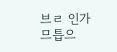브ㄹ 인가
므틉으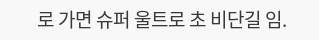로 가면 슈퍼 울트로 초 비단길 임.